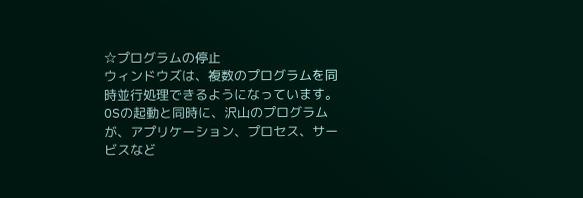☆プログラムの停止
ウィンドウズは、複数のプログラムを同時並行処理できるようになっています。
OSの起動と同時に、沢山のプログラムが、アプリケーション、プロセス、サービスなど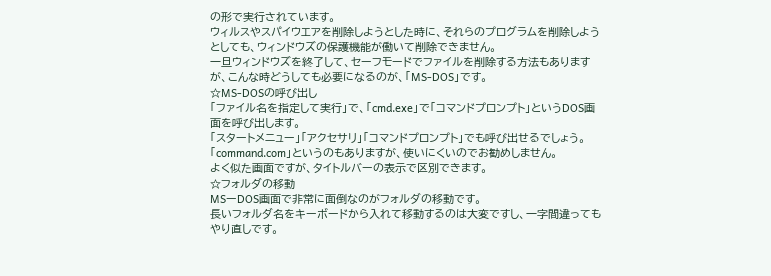の形で実行されています。
ウィルスやスパイウエアを削除しようとした時に、それらのプログラムを削除しようとしても、ウィンドウズの保護機能が働いて削除できません。
一旦ウィンドウズを終了して、セーフモードでファイルを削除する方法もありますが、こんな時どうしても必要になるのが、「MS-DOS」です。
☆MS-DOSの呼び出し
「ファイル名を指定して実行」で、「cmd.exe」で「コマンドプロンプト」というDOS画面を呼び出します。
「スタートメニュー」「アクセサリ」「コマンドプロンプト」でも呼び出せるでしょう。
「command.com」というのもありますが、使いにくいのでお勧めしません。
よく似た画面ですが、タイトルバーの表示で区別できます。
☆フォルダの移動
MSーDOS画面で非常に面倒なのがフォルダの移動です。
長いフォルダ名をキーボードから入れて移動するのは大変ですし、一字間違ってもやり直しです。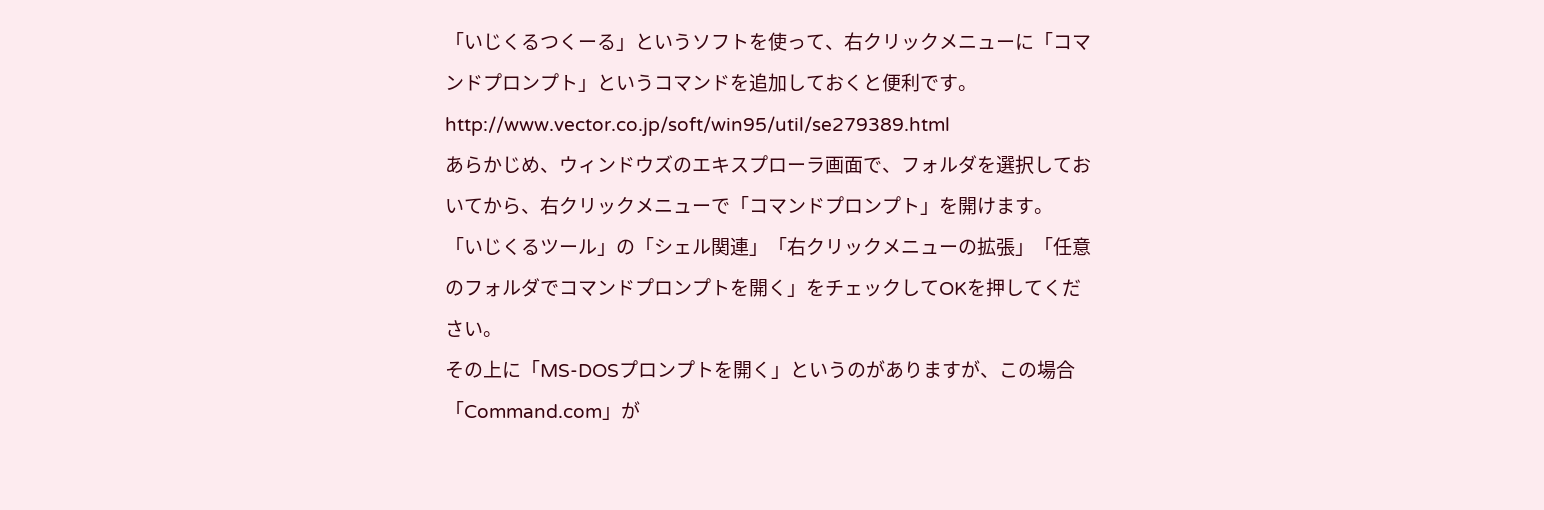「いじくるつくーる」というソフトを使って、右クリックメニューに「コマンドプロンプト」というコマンドを追加しておくと便利です。
http://www.vector.co.jp/soft/win95/util/se279389.html
あらかじめ、ウィンドウズのエキスプローラ画面で、フォルダを選択しておいてから、右クリックメニューで「コマンドプロンプト」を開けます。
「いじくるツール」の「シェル関連」「右クリックメニューの拡張」「任意のフォルダでコマンドプロンプトを開く」をチェックしてOKを押してください。
その上に「MS-DOSプロンプトを開く」というのがありますが、この場合「Command.com」が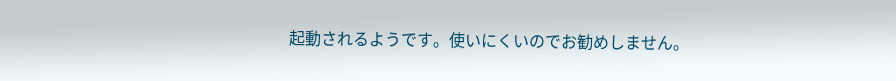起動されるようです。使いにくいのでお勧めしません。